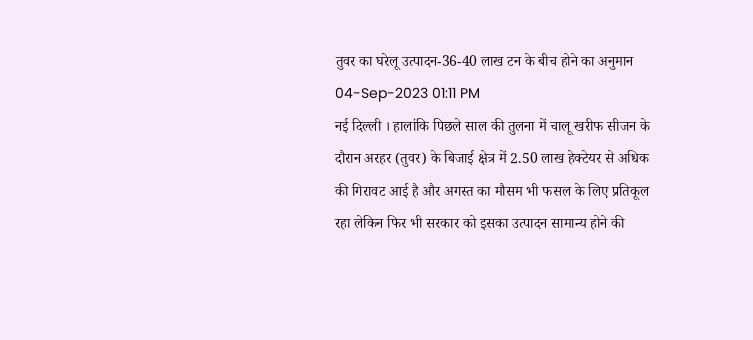तुवर का घरेलू उत्पादन-36-40 लाख टन के बीच होने का अनुमान
04-Sep-2023 01:11 PM
नई दिल्ली । हालांकि पिछले साल की तुलना में चालू खरीफ सीजन के दौरान अरहर (तुवर) के बिजाई क्षेत्र में 2.50 लाख हेक्टेयर से अधिक की गिरावट आई है और अगस्त का मौसम भी फसल के लिए प्रतिकूल रहा लेकिन फिर भी सरकार को इसका उत्पादन सामान्य होने की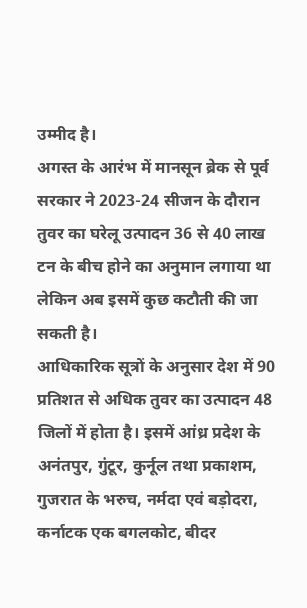उम्मीद है।
अगस्त के आरंभ में मानसून ब्रेक से पूर्व सरकार ने 2023-24 सीजन के दौरान तुवर का घरेलू उत्पादन 36 से 40 लाख टन के बीच होने का अनुमान लगाया था लेकिन अब इसमें कुछ कटौती की जा सकती है।
आधिकारिक सूत्रों के अनुसार देश में 90 प्रतिशत से अधिक तुवर का उत्पादन 48 जिलों में होता है। इसमें आंध्र प्रदेश के अनंतपुर, गुंटूर, कुर्नूल तथा प्रकाशम, गुजरात के भरुच, नर्मदा एवं बड़ोदरा, कर्नाटक एक बगलकोट, बीदर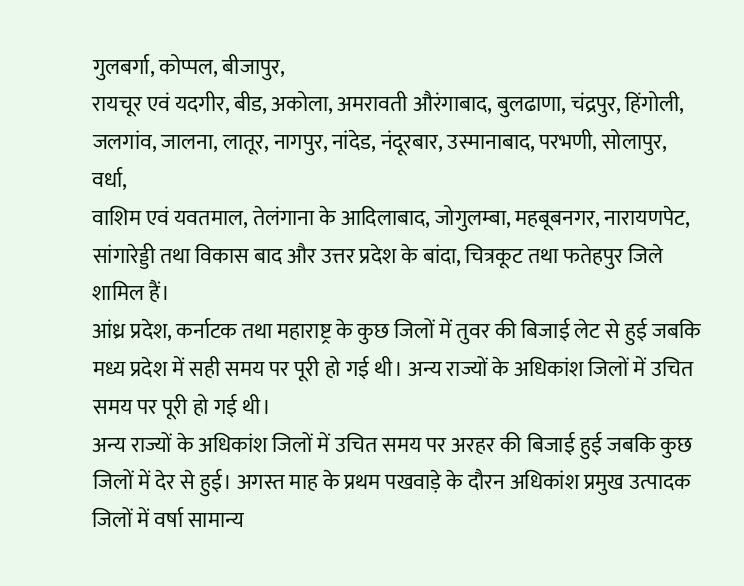गुलबर्गा, कोप्पल, बीजापुर,
रायचूर एवं यदगीर, बीड, अकोला, अमरावती औरंगाबाद, बुलढाणा, चंद्रपुर, हिंगोली, जलगांव, जालना, लातूर, नागपुर, नांदेड, नंदूरबार, उस्मानाबाद, परभणी, सोलापुर, वर्धा,
वाशिम एवं यवतमाल, तेलंगाना के आदिलाबाद, जोगुलम्बा, महबूबनगर, नारायणपेट, सांगारेड्डी तथा विकास बाद और उत्तर प्रदेश के बांदा, चित्रकूट तथा फतेहपुर जिले शामिल हैं।
आंध्र प्रदेश, कर्नाटक तथा महाराष्ट्र के कुछ जिलों में तुवर की बिजाई लेट से हुई जबकि मध्य प्रदेश में सही समय पर पूरी हो गई थी। अन्य राज्यों के अधिकांश जिलों में उचित समय पर पूरी हो गई थी।
अन्य राज्यों के अधिकांश जिलों में उचित समय पर अरहर की बिजाई हुई जबकि कुछ जिलों में देर से हुई। अगस्त माह के प्रथम पखवाड़े के दौरन अधिकांश प्रमुख उत्पादक जिलों में वर्षा सामान्य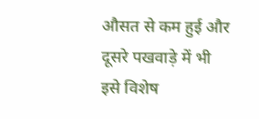औसत से कम हुई और दूसरे पखवाड़े में भी इसे विशेष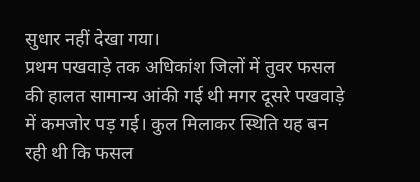सुधार नहीं देखा गया।
प्रथम पखवाड़े तक अधिकांश जिलों में तुवर फसल की हालत सामान्य आंकी गई थी मगर दूसरे पखवाड़े में कमजोर पड़ गई। कुल मिलाकर स्थिति यह बन रही थी कि फसल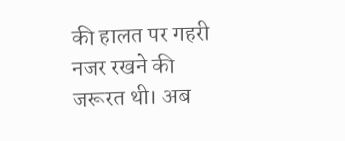की हालत पर गहरी नजर रखने की जरूरत थी। अब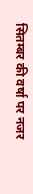सितम्बर की वर्षा पर नजर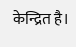केन्द्रित है।